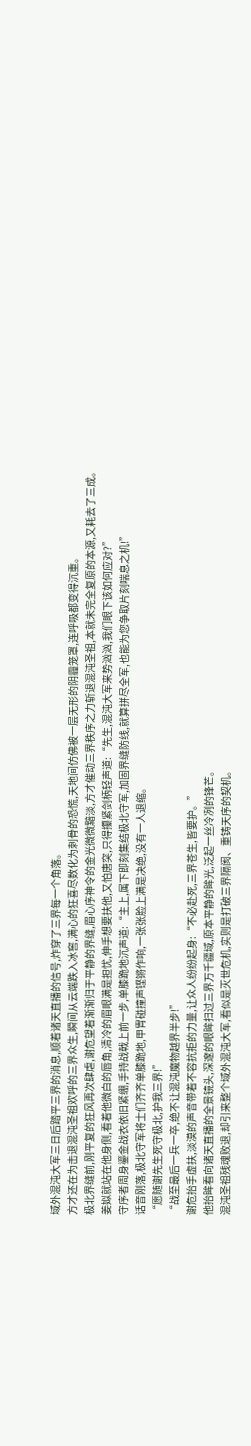域外混沌大军三日后踏平三界的消息,顺着诸天直播的信号,炸穿了三界每一个角落。
方才还在为击退混沌圣祖欢呼的三界众生,瞬间从云端跌入冰窖,满心的狂喜尽数化为刺骨的恐慌,天地间仿佛被一层无形的阴霾笼罩,连呼吸都变得沉重。
极北界缝前,刚平复的狂风再次肆虐,谢危望着渐渐归于平静的界缝,眉心序神令的金光微微黯淡,方才催动三界秩序之力斩退混沌圣祖,本就未完全复原的本源,又耗去了三成。
姜姒就站在他身侧,看着他微白的唇角,清冷的眉眼满是担忧,伸手想要扶他,又怕唐突,只得攥紧剑柄轻声道:“先生,混沌大军来势汹汹,我们眼下该如何应对?”
守序者周身鎏金战衣依旧紧绷,手持战戟上前一步,单膝跪地沉声道:“主上,属下即刻集结极北守军,加固界缝防线,就算拼尽全军,也能为您争取片刻喘息之机!”
话音刚落,极北守军将士们齐齐单膝跪地,甲胄碰撞声铿锵作响,一张张脸上满是决绝,没有一人退缩。
“愿随谢先生死守极北,护我三界!”
“战至最后一兵一卒,绝不让混沌魔物越界半步!”
谢危抬手虚扶,淡漠的声音带着不容抗拒的力量,让众人纷纷起身:“不必赴死,三界苍生,皆要护。”
他抬眸看向诸天直播的全景镜头,深邃的眼眸扫过三界万千疆域,原本平静的眸光,泛起一丝冷冽的锋芒。
混沌圣祖残魂败退,却引来整个域外混沌大军,看似是灭世危机,实则是打破三界隔阂、重铸天序的契机。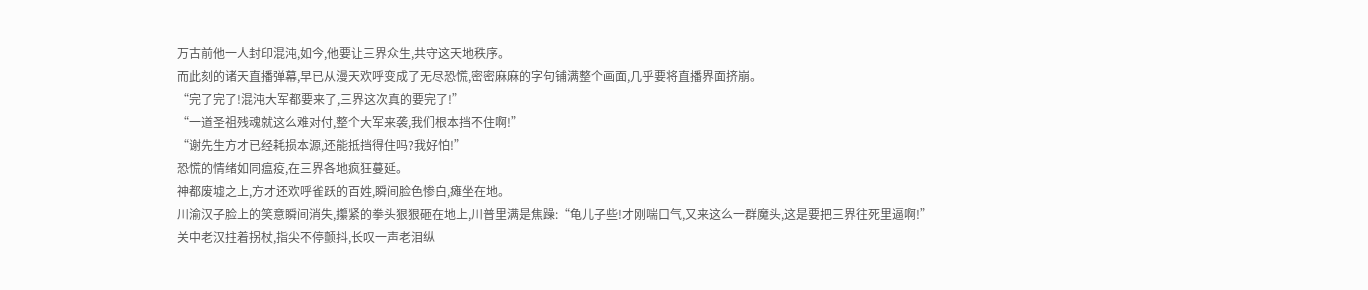万古前他一人封印混沌,如今,他要让三界众生,共守这天地秩序。
而此刻的诸天直播弹幕,早已从漫天欢呼变成了无尽恐慌,密密麻麻的字句铺满整个画面,几乎要将直播界面挤崩。
“完了完了!混沌大军都要来了,三界这次真的要完了!”
“一道圣祖残魂就这么难对付,整个大军来袭,我们根本挡不住啊!”
“谢先生方才已经耗损本源,还能抵挡得住吗?我好怕!”
恐慌的情绪如同瘟疫,在三界各地疯狂蔓延。
神都废墟之上,方才还欢呼雀跃的百姓,瞬间脸色惨白,瘫坐在地。
川渝汉子脸上的笑意瞬间消失,攥紧的拳头狠狠砸在地上,川普里满是焦躁:“龟儿子些!才刚喘口气,又来这么一群魔头,这是要把三界往死里逼啊!”
关中老汉拄着拐杖,指尖不停颤抖,长叹一声老泪纵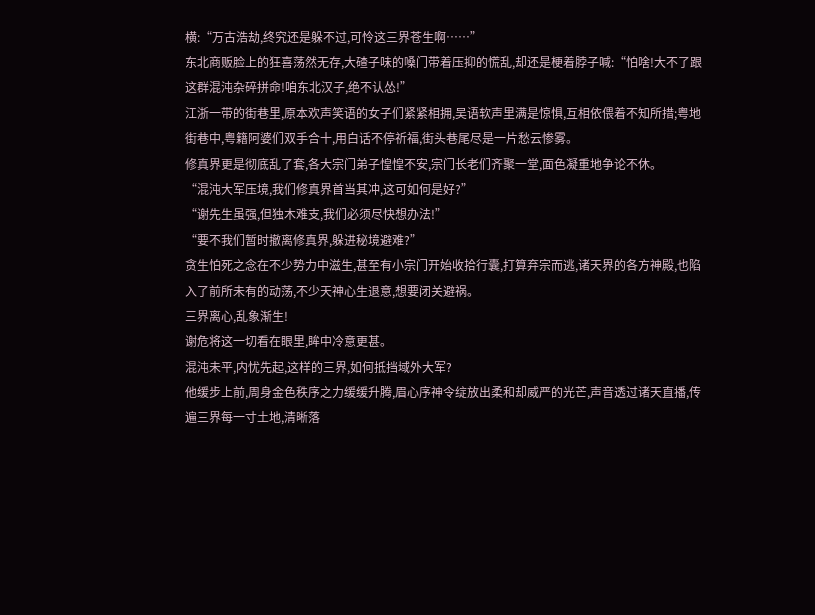横:“万古浩劫,终究还是躲不过,可怜这三界苍生啊……”
东北商贩脸上的狂喜荡然无存,大碴子味的嗓门带着压抑的慌乱,却还是梗着脖子喊:“怕啥!大不了跟这群混沌杂碎拼命!咱东北汉子,绝不认怂!”
江浙一带的街巷里,原本欢声笑语的女子们紧紧相拥,吴语软声里满是惊惧,互相依偎着不知所措;粤地街巷中,粤籍阿婆们双手合十,用白话不停祈福,街头巷尾尽是一片愁云惨雾。
修真界更是彻底乱了套,各大宗门弟子惶惶不安,宗门长老们齐聚一堂,面色凝重地争论不休。
“混沌大军压境,我们修真界首当其冲,这可如何是好?”
“谢先生虽强,但独木难支,我们必须尽快想办法!”
“要不我们暂时撤离修真界,躲进秘境避难?”
贪生怕死之念在不少势力中滋生,甚至有小宗门开始收拾行囊,打算弃宗而逃,诸天界的各方神殿,也陷入了前所未有的动荡,不少天神心生退意,想要闭关避祸。
三界离心,乱象渐生!
谢危将这一切看在眼里,眸中冷意更甚。
混沌未平,内忧先起,这样的三界,如何抵挡域外大军?
他缓步上前,周身金色秩序之力缓缓升腾,眉心序神令绽放出柔和却威严的光芒,声音透过诸天直播,传遍三界每一寸土地,清晰落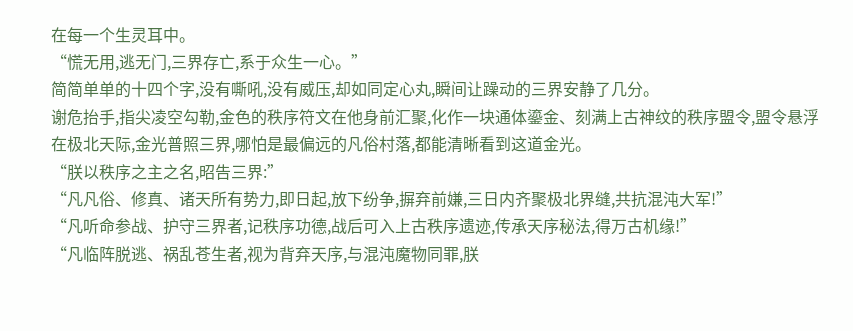在每一个生灵耳中。
“慌无用,逃无门,三界存亡,系于众生一心。”
简简单单的十四个字,没有嘶吼,没有威压,却如同定心丸,瞬间让躁动的三界安静了几分。
谢危抬手,指尖凌空勾勒,金色的秩序符文在他身前汇聚,化作一块通体鎏金、刻满上古神纹的秩序盟令,盟令悬浮在极北天际,金光普照三界,哪怕是最偏远的凡俗村落,都能清晰看到这道金光。
“朕以秩序之主之名,昭告三界:”
“凡凡俗、修真、诸天所有势力,即日起,放下纷争,摒弃前嫌,三日内齐聚极北界缝,共抗混沌大军!”
“凡听命参战、护守三界者,记秩序功德,战后可入上古秩序遗迹,传承天序秘法,得万古机缘!”
“凡临阵脱逃、祸乱苍生者,视为背弃天序,与混沌魔物同罪,朕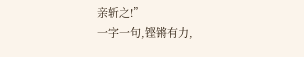亲斩之!”
一字一句,铿锵有力,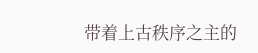带着上古秩序之主的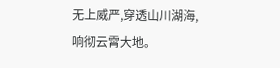无上威严,穿透山川湖海,响彻云霄大地。